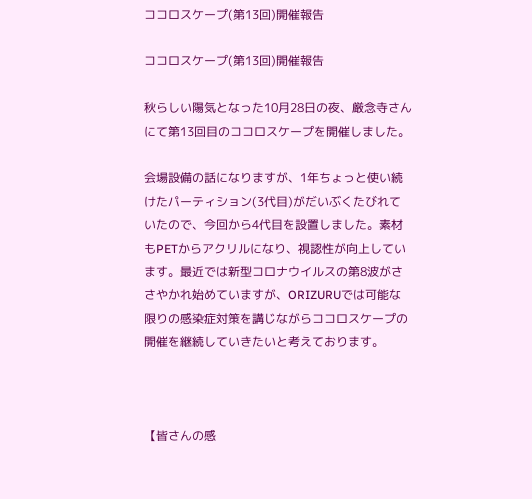ココロスケープ(第13回)開催報告

ココロスケープ(第13回)開催報告

秋らしい陽気となった10月28日の夜、厳念寺さんにて第13回目のココロスケープを開催しました。

会場設備の話になりますが、1年ちょっと使い続けたパーティション(3代目)がだいぶくたびれていたので、今回から4代目を設置しました。素材もPETからアクリルになり、視認性が向上しています。最近では新型コロナウイルスの第8波がささやかれ始めていますが、ORIZURUでは可能な限りの感染症対策を講じながらココロスケープの開催を継続していきたいと考えております。



【皆さんの感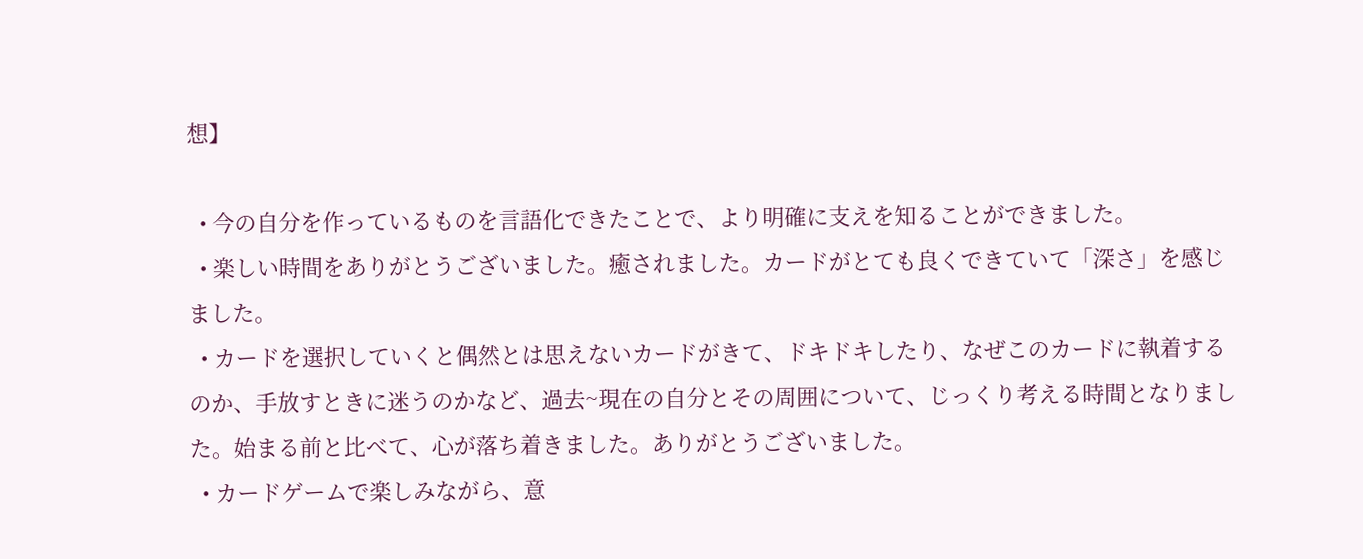想】

  • 今の自分を作っているものを言語化できたことで、より明確に支えを知ることができました。
  • 楽しい時間をありがとうございました。癒されました。カードがとても良くできていて「深さ」を感じました。
  • カードを選択していくと偶然とは思えないカードがきて、ドキドキしたり、なぜこのカードに執着するのか、手放すときに迷うのかなど、過去~現在の自分とその周囲について、じっくり考える時間となりました。始まる前と比べて、心が落ち着きました。ありがとうございました。
  • カードゲームで楽しみながら、意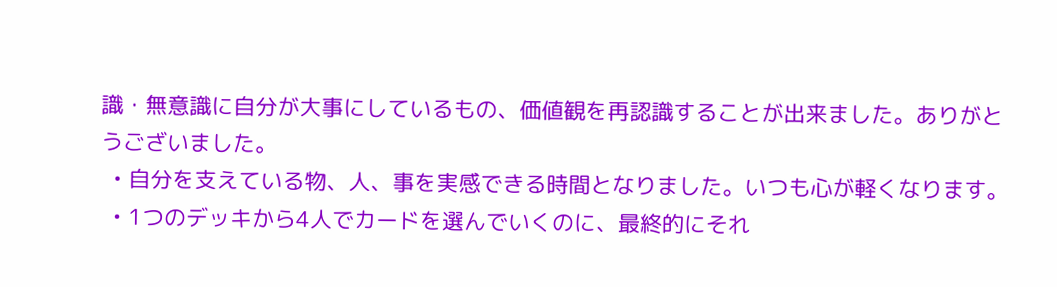識・無意識に自分が大事にしているもの、価値観を再認識することが出来ました。ありがとうございました。
  • 自分を支えている物、人、事を実感できる時間となりました。いつも心が軽くなります。
  • 1つのデッキから4人でカードを選んでいくのに、最終的にそれ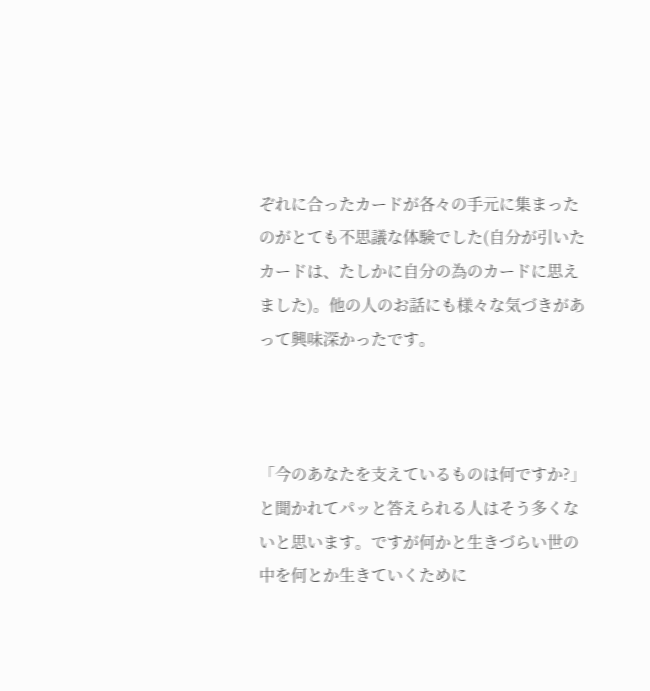ぞれに合ったカードが各々の手元に集まったのがとても不思議な体験でした(自分が引いたカードは、たしかに自分の為のカードに思えました)。他の人のお話にも様々な気づきがあって興味深かったです。



「今のあなたを支えているものは何ですか?」と聞かれてパッと答えられる人はそう多くないと思います。ですが何かと生きづらい世の中を何とか生きていくために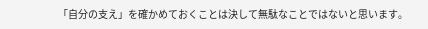「自分の支え」を確かめておくことは決して無駄なことではないと思います。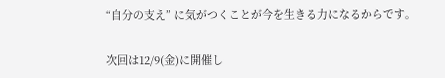“自分の支え” に気がつくことが今を生きる力になるからです。

次回は12/9(金)に開催し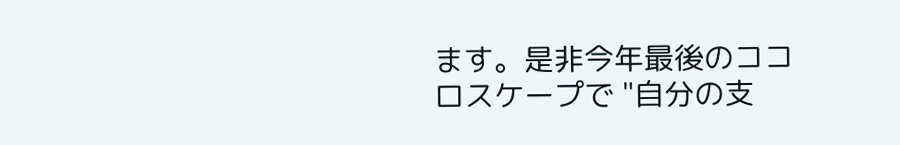ます。是非今年最後のココロスケープで "自分の支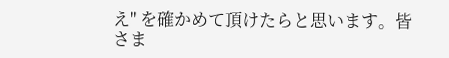え" を確かめて頂けたらと思います。皆さま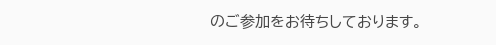のご参加をお待ちしております。